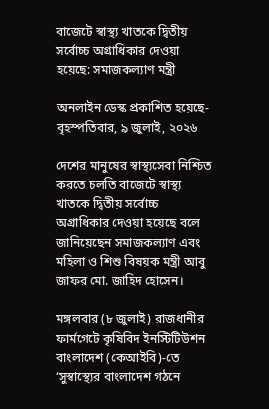বাজেটে স্বাস্থ্য খাতকে দ্বিতীয় সর্বোচ্চ অগ্রাধিকার দেওয়া হয়েছে: সমাজকল্যাণ মন্ত্রী

অনলাইন ডেস্ক প্রকাশিত হয়েছে- বৃহস্পতিবার, ৯ জুলাই, ২০২৬

দেশের মানুষের স্বাস্থ্যসেবা নিশ্চিত করতে চলতি বাজেটে স্বাস্থ্য খাতকে দ্বিতীয় সর্বোচ্চ অগ্রাধিকার দেওয়া হয়েছে বলে জানিয়েছেন সমাজকল্যাণ এবং মহিলা ও শিশু বিষয়ক মন্ত্রী আবু জাফর মো. জাহিদ হোসেন।

মঙ্গলবার (৮ জুলাই) রাজধানীর ফার্মগেটে কৃষিবিদ ইনস্টিটিউশন বাংলাদেশ (কেআইবি)-তে ‘সুস্বাস্থ্যের বাংলাদেশ গঠনে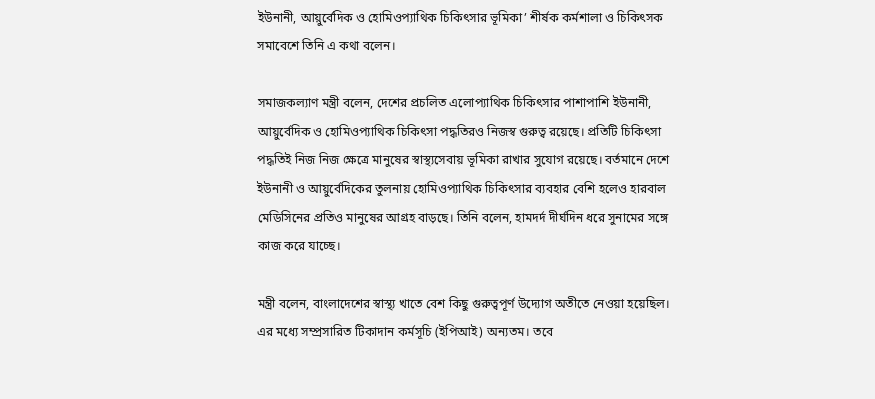ইউনানী, আয়ুর্বেদিক ও হোমিওপ্যাথিক চিকিৎসার ভূমিকা’ শীর্ষক কর্মশালা ও চিকিৎসক সমাবেশে তিনি এ কথা বলেন।

সমাজকল্যাণ মন্ত্রী বলেন, দেশের প্রচলিত এলোপ্যাথিক চিকিৎসার পাশাপাশি ইউনানী, আয়ুর্বেদিক ও হোমিওপ্যাথিক চিকিৎসা পদ্ধতিরও নিজস্ব গুরুত্ব রয়েছে। প্রতিটি চিকিৎসা পদ্ধতিই নিজ নিজ ক্ষেত্রে মানুষের স্বাস্থ্যসেবায় ভূমিকা রাখার সুযোগ রয়েছে। বর্তমানে দেশে ইউনানী ও আয়ুর্বেদিকের তুলনায় হোমিওপ্যাথিক চিকিৎসার ব্যবহার বেশি হলেও হারবাল মেডিসিনের প্রতিও মানুষের আগ্রহ বাড়ছে। তিনি বলেন, হামদর্দ দীর্ঘদিন ধরে সুনামের সঙ্গে কাজ করে যাচ্ছে।

মন্ত্রী বলেন, বাংলাদেশের স্বাস্থ্য খাতে বেশ কিছু গুরুত্বপূর্ণ উদ্যোগ অতীতে নেওয়া হয়েছিল। এর মধ্যে সম্প্রসারিত টিকাদান কর্মসূচি (ইপিআই) অন্যতম। তবে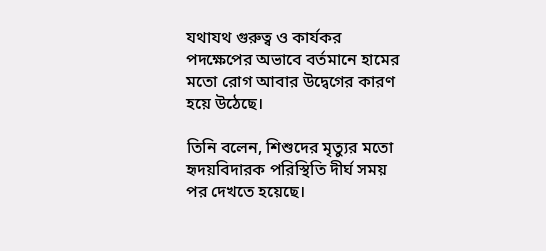যথাযথ গুরুত্ব ও কার্যকর পদক্ষেপের অভাবে বর্তমানে হামের মতো রোগ আবার উদ্বেগের কারণ হয়ে উঠেছে।

তিনি বলেন, শিশুদের মৃত্যুর মতো হৃদয়বিদারক পরিস্থিতি দীর্ঘ সময় পর দেখতে হয়েছে।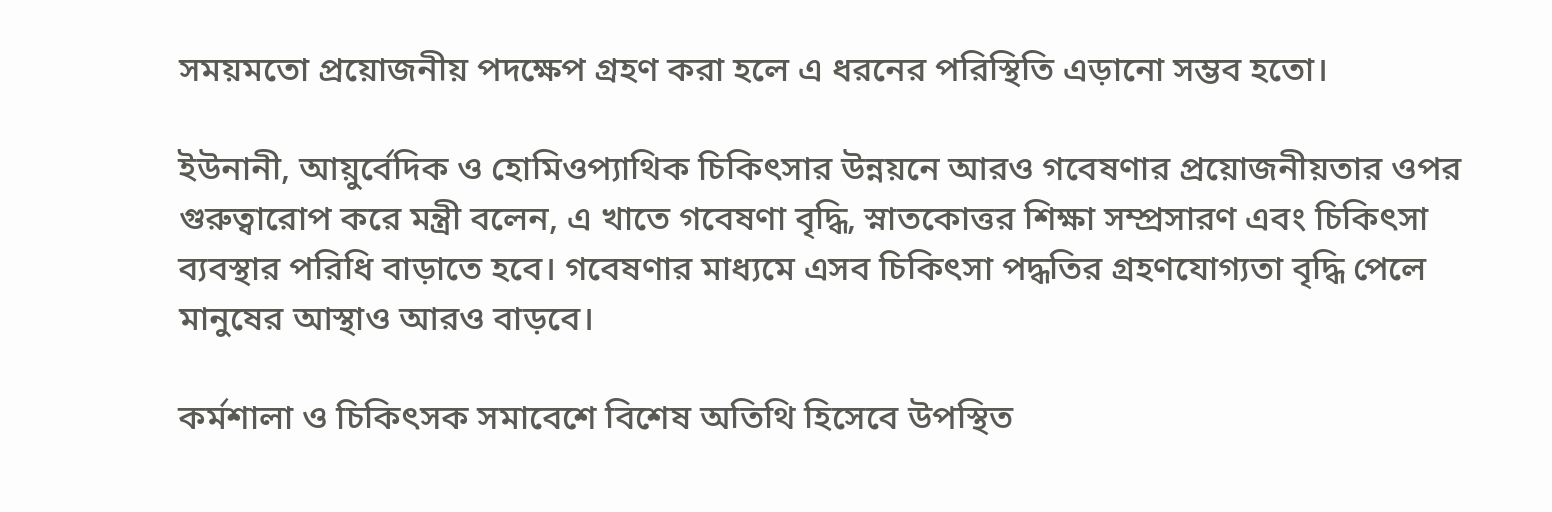সময়মতো প্রয়োজনীয় পদক্ষেপ গ্রহণ করা হলে এ ধরনের পরিস্থিতি এড়ানো সম্ভব হতো।

ইউনানী, আয়ুর্বেদিক ও হোমিওপ্যাথিক চিকিৎসার উন্নয়নে আরও গবেষণার প্রয়োজনীয়তার ওপর গুরুত্বারোপ করে মন্ত্রী বলেন, এ খাতে গবেষণা বৃদ্ধি, স্নাতকোত্তর শিক্ষা সম্প্রসারণ এবং চিকিৎসা ব্যবস্থার পরিধি বাড়াতে হবে। গবেষণার মাধ্যমে এসব চিকিৎসা পদ্ধতির গ্রহণযোগ্যতা বৃদ্ধি পেলে মানুষের আস্থাও আরও বাড়বে।

কর্মশালা ও চিকিৎসক সমাবেশে বিশেষ অতিথি হিসেবে উপস্থিত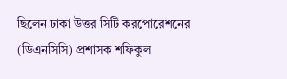ছিলেন ঢাকা উত্তর সিটি করপোরেশনের (ডিএনসিসি) প্রশাসক শফিকুল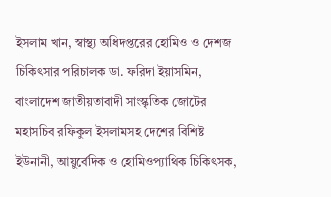ইসলাম খান, স্বাস্থ্য অধিদপ্তরের হোমিও ও দেশজ চিকিৎসার পরিচালক ডা. ফরিদা ইয়াসমিন, বাংলাদেশ জাতীয়তাবাদী সাংস্কৃতিক জোটের মহাসচিব রফিকুল ইসলামসহ দেশের বিশিষ্ট ইউনানী, আয়ুর্বেদিক ও হোমিওপ্যাথিক চিকিৎসক,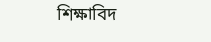শিক্ষাবিদ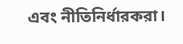এবং নীতিনির্ধারকরা।